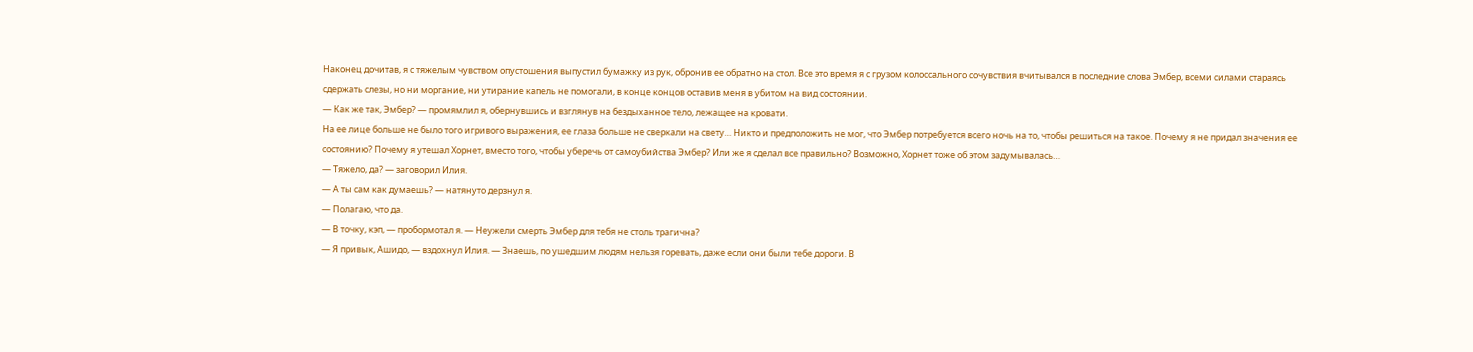Наконец дочитав, я с тяжелым чувством опустошения выпустил бумажку из рук, обронив ее обратно на стол. Все это время я с грузом колоссального сочувствия вчитывался в последние слова Эмбер, всеми силами стараясь сдержать слезы, но ни моргание, ни утирание капель не помогали, в конце концов оставив меня в убитом на вид состоянии.
— Как же так, Эмбер? — промямлил я, обернувшись и взглянув на бездыханное тело, лежащее на кровати.
На ее лице больше не было того игривого выражения, ее глаза больше не сверкали на свету… Никто и предположить не мог, что Эмбер потребуется всего ночь на то, чтобы решиться на такое. Почему я не придал значения ее состоянию? Почему я утешал Хорнет, вместо того, чтобы уберечь от самоубийства Эмбер? Или же я сделал все правильно? Возможно, Хорнет тоже об этом задумывалась…
— Тяжело, да? — заговорил Илия.
— А ты сам как думаешь? — натянуто дерзнул я.
— Полагаю, что да.
— В точку, кэп, — пробормотал я. — Неужели смерть Эмбер для тебя не столь трагична?
— Я привык, Ашидо, — вздохнул Илия. — Знаешь, по ушедшим людям нельзя горевать, даже если они были тебе дороги. В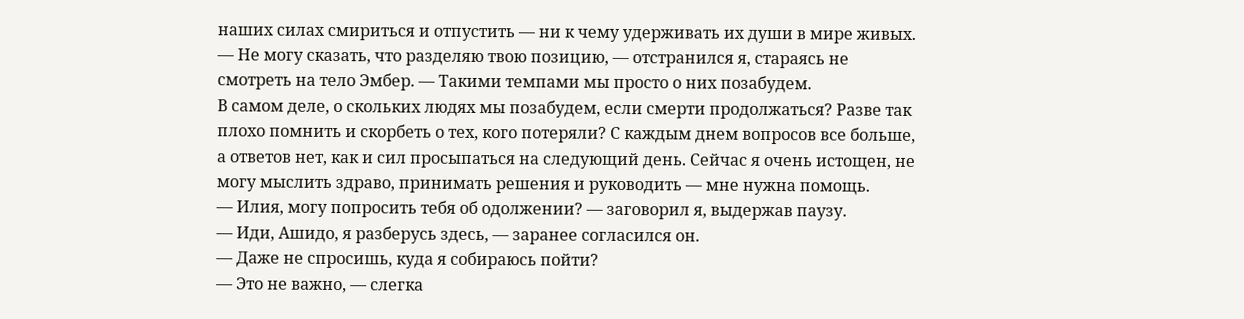наших силах смириться и отпустить — ни к чему удерживать их души в мире живых.
— Не могу сказать, что разделяю твою позицию, — отстранился я, стараясь не смотреть на тело Эмбер. — Такими темпами мы просто о них позабудем.
В самом деле, о скольких людях мы позабудем, если смерти продолжаться? Разве так плохо помнить и скорбеть о тех, кого потеряли? С каждым днем вопросов все больше, а ответов нет, как и сил просыпаться на следующий день. Сейчас я очень истощен, не могу мыслить здраво, принимать решения и руководить — мне нужна помощь.
— Илия, могу попросить тебя об одолжении? — заговорил я, выдержав паузу.
— Иди, Ашидо, я разберусь здесь, — заранее согласился он.
— Даже не спросишь, куда я собираюсь пойти?
— Это не важно, — слегка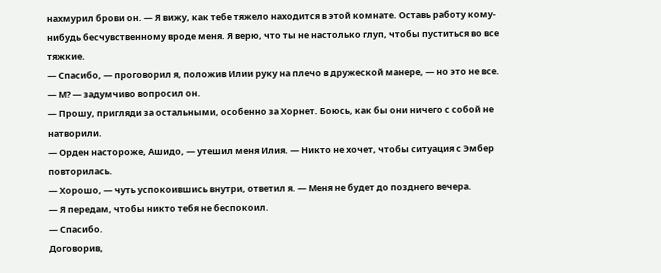нахмурил брови он. — Я вижу, как тебе тяжело находится в этой комнате. Оставь работу кому-нибудь бесчувственному вроде меня. Я верю, что ты не настолько глуп, чтобы пуститься во все тяжкие.
— Спасибо, — проговорил я, положив Илии руку на плечо в дружеской манере, — но это не все.
— М? — задумчиво вопросил он.
— Прошу, пригляди за остальными, особенно за Хорнет. Боюсь, как бы они ничего с собой не натворили.
— Орден настороже, Ашидо, — утешил меня Илия. — Никто не хочет, чтобы ситуация с Эмбер повторилась.
— Хорошо, — чуть успокоившись внутри, ответил я. — Меня не будет до позднего вечера.
— Я передам, чтобы никто тебя не беспокоил.
— Спасибо.
Договорив,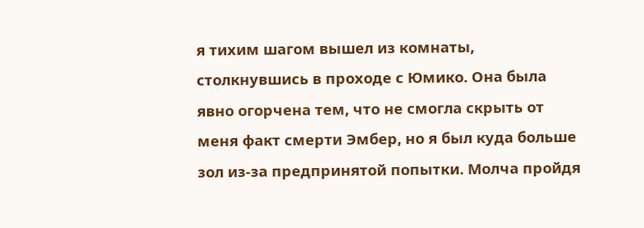я тихим шагом вышел из комнаты, столкнувшись в проходе с Юмико. Она была явно огорчена тем, что не смогла скрыть от меня факт смерти Эмбер, но я был куда больше зол из-за предпринятой попытки. Молча пройдя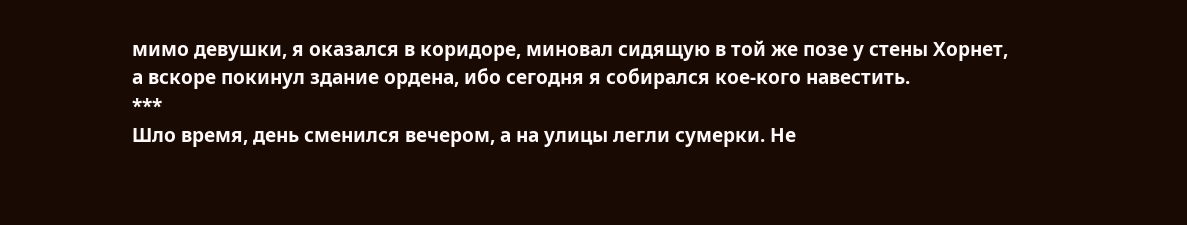мимо девушки, я оказался в коридоре, миновал сидящую в той же позе у стены Хорнет, а вскоре покинул здание ордена, ибо сегодня я собирался кое-кого навестить.
***
Шло время, день сменился вечером, а на улицы легли сумерки. Не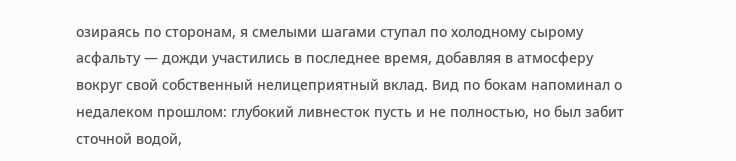озираясь по сторонам, я смелыми шагами ступал по холодному сырому асфальту — дожди участились в последнее время, добавляя в атмосферу вокруг свой собственный нелицеприятный вклад. Вид по бокам напоминал о недалеком прошлом: глубокий ливнесток пусть и не полностью, но был забит сточной водой,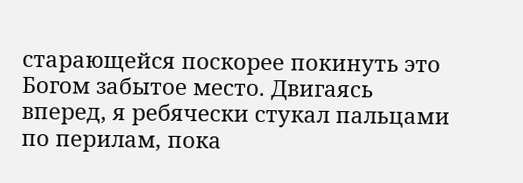старающейся поскорее покинуть это Богом забытое место. Двигаясь вперед, я ребячески стукал пальцами по перилам, пока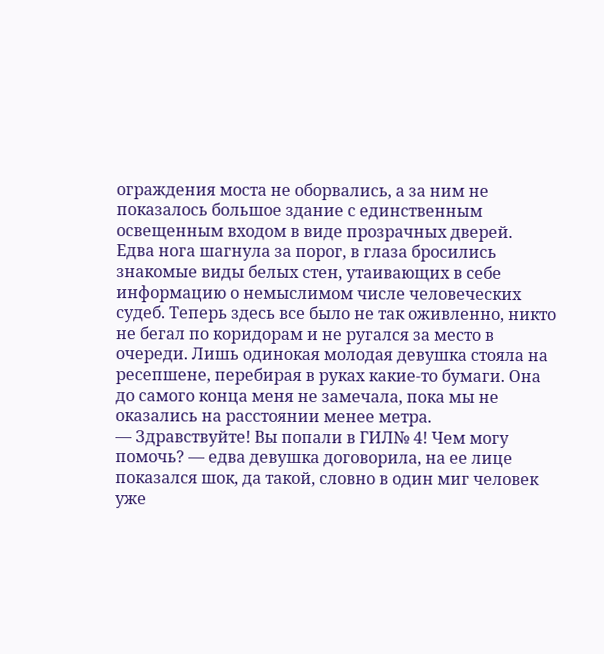ограждения моста не оборвались, а за ним не показалось большое здание с единственным освещенным входом в виде прозрачных дверей.
Едва нога шагнула за порог, в глаза бросились знакомые виды белых стен, утаивающих в себе информацию о немыслимом числе человеческих судеб. Теперь здесь все было не так оживленно, никто не бегал по коридорам и не ругался за место в очереди. Лишь одинокая молодая девушка стояла на ресепшене, перебирая в руках какие-то бумаги. Она до самого конца меня не замечала, пока мы не оказались на расстоянии менее метра.
— Здравствуйте! Вы попали в ГИЛ№ 4! Чем могу помочь? — едва девушка договорила, на ее лице показался шок, да такой, словно в один миг человек уже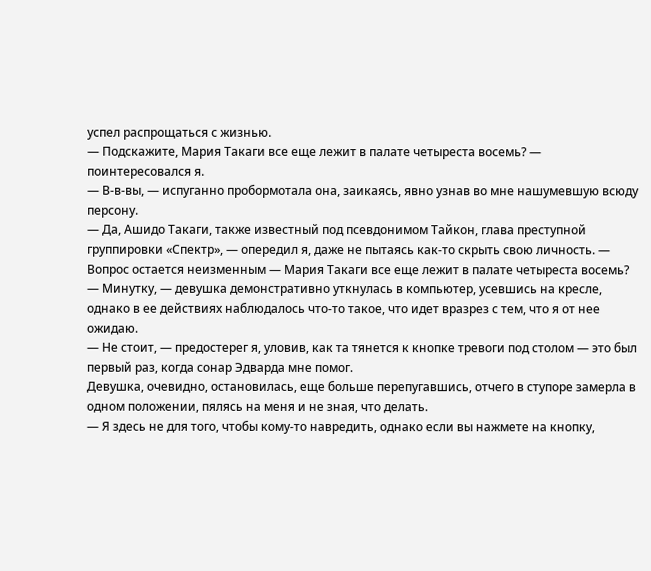успел распрощаться с жизнью.
— Подскажите, Мария Такаги все еще лежит в палате четыреста восемь? — поинтересовался я.
— В-в-вы, — испуганно пробормотала она, заикаясь, явно узнав во мне нашумевшую всюду персону.
— Да, Ашидо Такаги, также известный под псевдонимом Тайкон, глава преступной группировки «Спектр», — опередил я, даже не пытаясь как-то скрыть свою личность. — Вопрос остается неизменным — Мария Такаги все еще лежит в палате четыреста восемь?
— Минутку, — девушка демонстративно уткнулась в компьютер, усевшись на кресле, однако в ее действиях наблюдалось что-то такое, что идет вразрез с тем, что я от нее ожидаю.
— Не стоит, — предостерег я, уловив, как та тянется к кнопке тревоги под столом — это был первый раз, когда сонар Эдварда мне помог.
Девушка, очевидно, остановилась, еще больше перепугавшись, отчего в ступоре замерла в одном положении, пялясь на меня и не зная, что делать.
— Я здесь не для того, чтобы кому-то навредить, однако если вы нажмете на кнопку,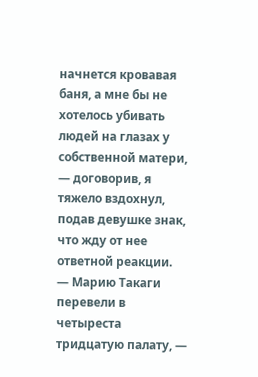начнется кровавая баня, а мне бы не хотелось убивать людей на глазах у собственной матери, — договорив, я тяжело вздохнул, подав девушке знак, что жду от нее ответной реакции.
— Марию Такаги перевели в четыреста тридцатую палату, —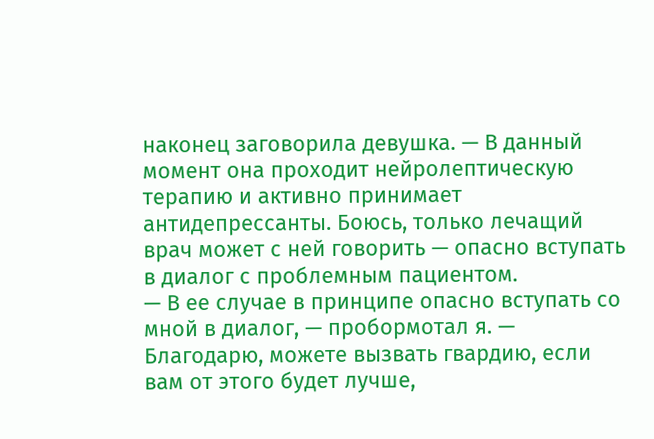наконец заговорила девушка. — В данный момент она проходит нейролептическую терапию и активно принимает антидепрессанты. Боюсь, только лечащий врач может с ней говорить — опасно вступать в диалог с проблемным пациентом.
— В ее случае в принципе опасно вступать со мной в диалог, — пробормотал я. — Благодарю, можете вызвать гвардию, если вам от этого будет лучше,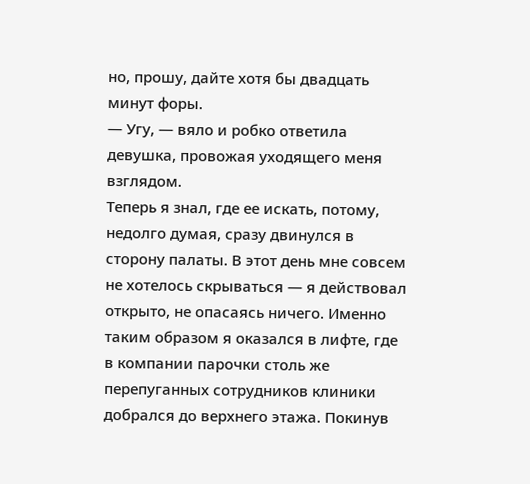но, прошу, дайте хотя бы двадцать минут форы.
— Угу, — вяло и робко ответила девушка, провожая уходящего меня взглядом.
Теперь я знал, где ее искать, потому, недолго думая, сразу двинулся в сторону палаты. В этот день мне совсем не хотелось скрываться — я действовал открыто, не опасаясь ничего. Именно таким образом я оказался в лифте, где в компании парочки столь же перепуганных сотрудников клиники добрался до верхнего этажа. Покинув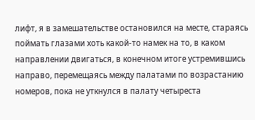лифт, я в замешательстве остановился на месте, стараясь поймать глазами хоть какой-то намек на то, в каком направлении двигаться, в конечном итоге устремившись направо, перемещаясь между палатами по возрастанию номеров, пока не уткнулся в палату четыреста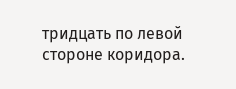тридцать по левой стороне коридора.